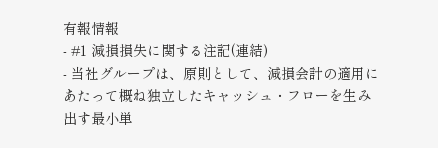有報情報
- #1 減損損失に関する注記(連結)
- 当社グループは、原則として、減損会計の適用にあたって概ね独立したキャッシュ・フローを生み出す最小単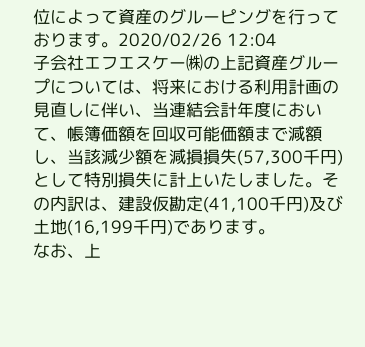位によって資産のグルーピングを行っております。2020/02/26 12:04
子会社エフエスケー㈱の上記資産グループについては、将来における利用計画の見直しに伴い、当連結会計年度において、帳簿価額を回収可能価額まで減額し、当該減少額を減損損失(57,300千円)として特別損失に計上いたしました。その内訳は、建設仮勘定(41,100千円)及び土地(16,199千円)であります。
なお、上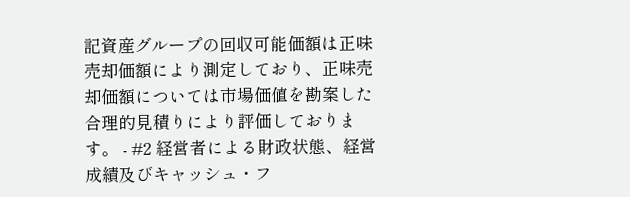記資産グループの回収可能価額は正味売却価額により測定しており、正味売却価額については市場価値を勘案した合理的見積りにより評価しております。 - #2 経営者による財政状態、経営成績及びキャッシュ・フ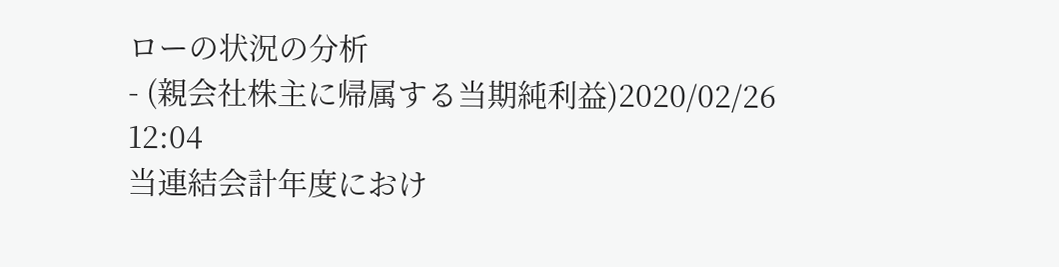ローの状況の分析
- (親会社株主に帰属する当期純利益)2020/02/26 12:04
当連結会計年度におけ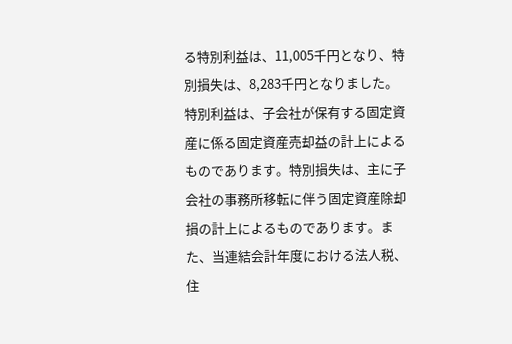る特別利益は、11,005千円となり、特別損失は、8,283千円となりました。
特別利益は、子会社が保有する固定資産に係る固定資産売却益の計上によるものであります。特別損失は、主に子会社の事務所移転に伴う固定資産除却損の計上によるものであります。また、当連結会計年度における法人税、住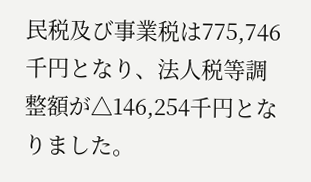民税及び事業税は775,746千円となり、法人税等調整額が△146,254千円となりました。